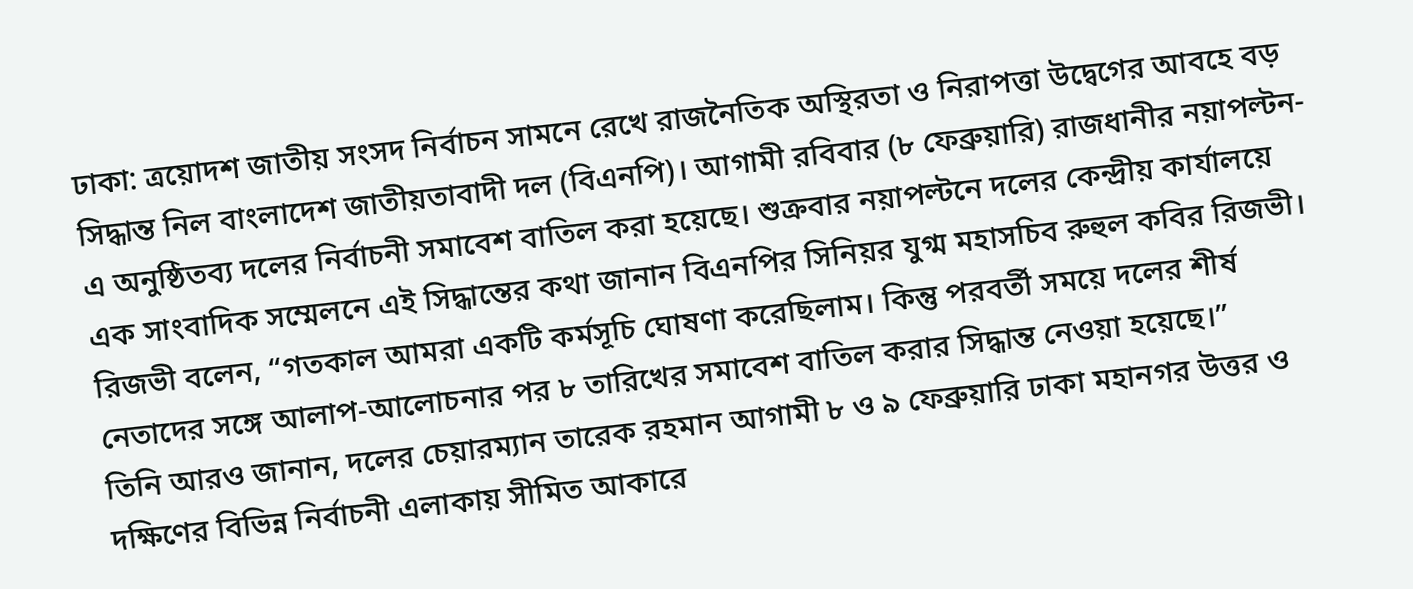ঢাকা: ত্রয়োদশ জাতীয় সংসদ নির্বাচন সামনে রেখে রাজনৈতিক অস্থিরতা ও নিরাপত্তা উদ্বেগের আবহে বড় সিদ্ধান্ত নিল বাংলাদেশ জাতীয়তাবাদী দল (বিএনপি)। আগামী রবিবার (৮ ফেব্রুয়ারি) রাজধানীর নয়াপল্টন-এ অনুষ্ঠিতব্য দলের নির্বাচনী সমাবেশ বাতিল করা হয়েছে। শুক্রবার নয়াপল্টনে দলের কেন্দ্রীয় কার্যালয়ে এক সাংবাদিক সম্মেলনে এই সিদ্ধান্তের কথা জানান বিএনপির সিনিয়র যুগ্ম মহাসচিব রুহুল কবির রিজভী।
রিজভী বলেন, “গতকাল আমরা একটি কর্মসূচি ঘোষণা করেছিলাম। কিন্তু পরবর্তী সময়ে দলের শীর্ষ নেতাদের সঙ্গে আলাপ-আলোচনার পর ৮ তারিখের সমাবেশ বাতিল করার সিদ্ধান্ত নেওয়া হয়েছে।”
তিনি আরও জানান, দলের চেয়ারম্যান তারেক রহমান আগামী ৮ ও ৯ ফেব্রুয়ারি ঢাকা মহানগর উত্তর ও দক্ষিণের বিভিন্ন নির্বাচনী এলাকায় সীমিত আকারে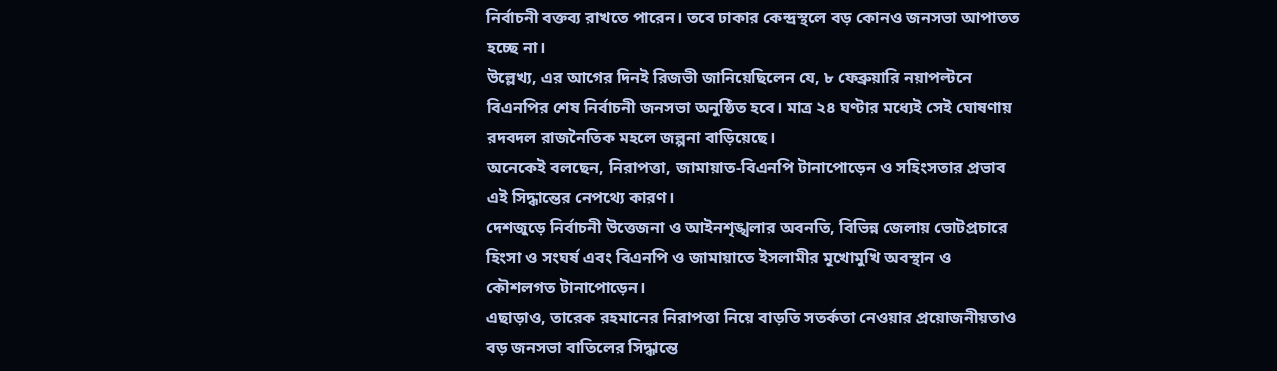নির্বাচনী বক্তব্য রাখতে পারেন। তবে ঢাকার কেন্দ্রস্থলে বড় কোনও জনসভা আপাতত হচ্ছে না।
উল্লেখ্য, এর আগের দিনই রিজভী জানিয়েছিলেন যে, ৮ ফেব্রুয়ারি নয়াপল্টনে বিএনপির শেষ নির্বাচনী জনসভা অনুষ্ঠিত হবে। মাত্র ২৪ ঘণ্টার মধ্যেই সেই ঘোষণায় রদবদল রাজনৈতিক মহলে জল্পনা বাড়িয়েছে।
অনেকেই বলছেন, নিরাপত্তা, জামায়াত-বিএনপি টানাপোড়েন ও সহিংসতার প্রভাব এই সিদ্ধান্তের নেপথ্যে কারণ।
দেশজুড়ে নির্বাচনী উত্তেজনা ও আইনশৃঙ্খলার অবনতি, বিভিন্ন জেলায় ভোটপ্রচারে হিংসা ও সংঘর্ষ এবং বিএনপি ও জামায়াতে ইসলামীর মূখোমুখি অবস্থান ও কৌশলগত টানাপোড়েন।
এছাড়াও, তারেক রহমানের নিরাপত্তা নিয়ে বাড়তি সতর্কতা নেওয়ার প্রয়োজনীয়তাও বড় জনসভা বাতিলের সিদ্ধান্তে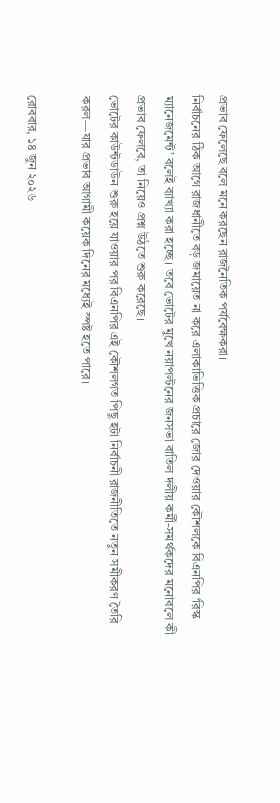প্রভাব ফেলেছে বলে মনে করছেন রাজনৈতিক পর্যবেক্ষকরা।
নির্বাচনের ঠিক আগে রাজধানীতে বড় জমায়েত না করে এলাকাভিত্তিক প্রচারে জোর দেওয়ার কৌশলকে বিএনপির ‘রিস্ক ম্যানেজমেন্ট’ বলেই ব্যাখ্যা করা হচ্ছে। তবে ভোটের মুখে নয়াপল্টনের জনসভা বাতিল দলীয় কর্মী-সমর্থকদের মনোবলে কী প্রভাব ফেলবে, তা নিয়েও প্রশ্ন উঠতে শুরু করেছে।
ভোটের কাউন্টডাউন শুরু হয়ে যাওয়ার পর বিএনপির এই কৌশলগত পিছু হটা নির্বাচনী রাজনীতিতে নতুন সমীকরণ তৈরি করল—যার প্রভাব আগামী কয়েক দিনের মধ্যেই স্পষ্ট হতে পারে।

রোববার, ১৪ জুন ২০২৬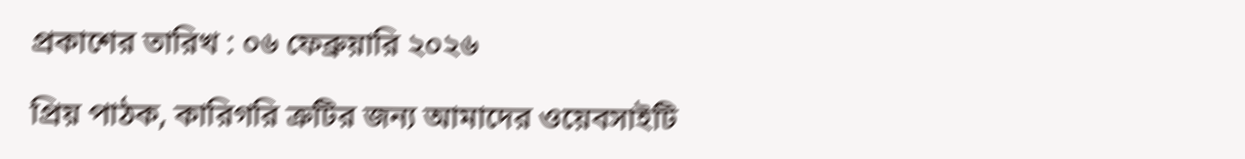প্রকাশের তারিখ : ০৬ ফেব্রুয়ারি ২০২৬

প্রিয় পাঠক, কারিগরি ত্রুটির জন্য আমাদের ওয়েবসাইটি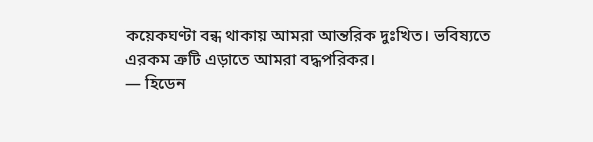কয়েকঘণ্টা বন্ধ থাকায় আমরা আন্তরিক দুঃখিত। ভবিষ্যতে এরকম ত্রুটি এড়াতে আমরা বদ্ধপরিকর।
— হিডেন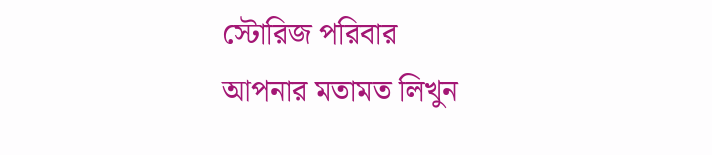স্টোরিজ পরিবার
আপনার মতামত লিখুন